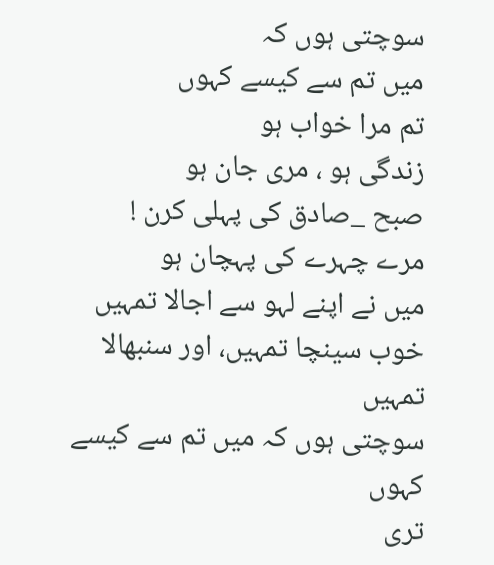سوچتی ہوں کہ
میں تم سے کیسے کہوں
تم مرا خواب ہو
زندگی ہو ، مری جان ہو
صبح _صادق کی پہلی کرن !
مرے چہرے کی پہچان ہو
میں نے اپنے لہو سے اجالا تمہیں
خوب سینچا تمہیں، اور سنبھالا تمہیں
سوچتی ہوں کہ میں تم سے کیسے کہوں
تری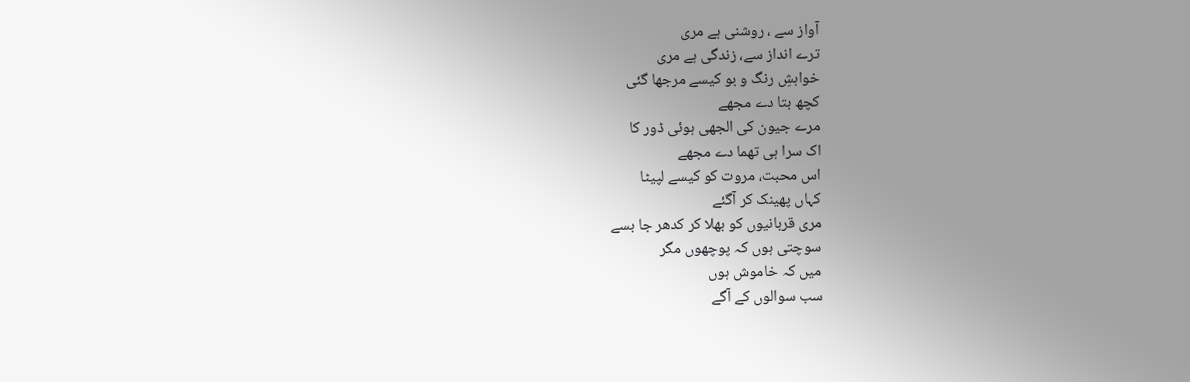آواز سے ، روشنی ہے مری
ترے انداز سے، زندگی ہے مری
خواہشِ رنگ و بو کیسے مرجھا گئی
کچھ بتا دے مجھے
مرے جیون کی الجھی ہوئی ڈور کا
اک سرا ہی تھما دے مجھے
اس محبت، مروت کو کیسے لپیٹا
کہاں پھینک کر آگئے
مری قربانیوں کو بھلا کر کدھر جا بسے
سوچتی ہوں کہ پوچھوں مگر
میں کہ خاموش ہوں
سب سوالوں کے آگے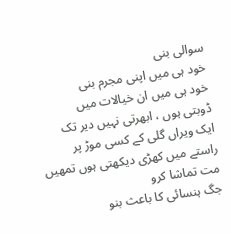سوالی بنی
خود ہی میں اپنی مجرم بنی
خود ہی میں ان خیالات میں
ڈوبتی ہوں ، ابھرتی نہیں دیر تک
ایک ویراں گلی کے کسی موڑ پر
راستے میں کھڑی دیکھتی ہوں تمھیں
مت تماشا کرو
جگ ہنسائی کا باعث بنو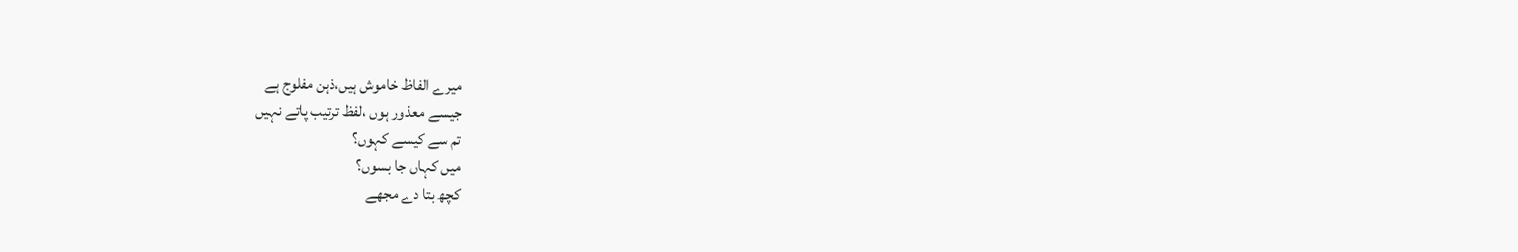میرے الفاظ خاموش ہیں،ذہن مفلوج ہے
جیسے معذور ہوں ،لفظ ترتیب پاتے نہیں
تم سے کیسے کہوں؟
میں کہاں جا بسوں؟
کچھ بتا دے مجھے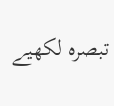تبصرہ لکھیے